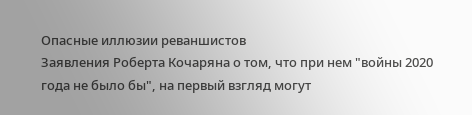Опасные иллюзии реваншистов
Заявления Роберта Кочаряна о том, что при нем "войны 2020 года не было бы", на первый взгляд могут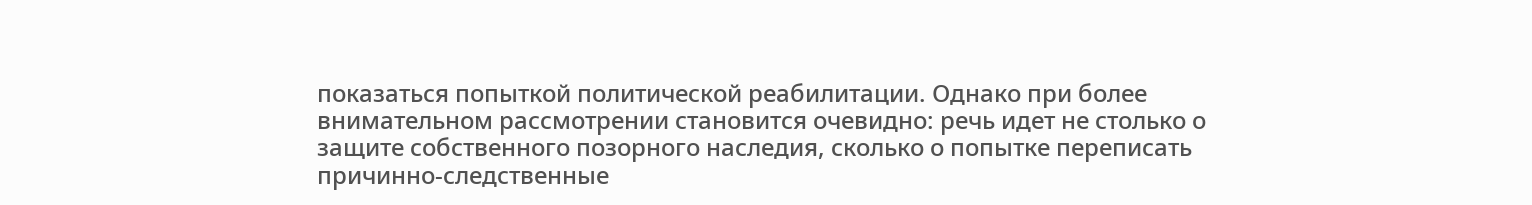показаться попыткой политической реабилитации. Однако при более внимательном рассмотрении становится очевидно: речь идет не столько о защите собственного позорного наследия, сколько о попытке переписать причинно-следственные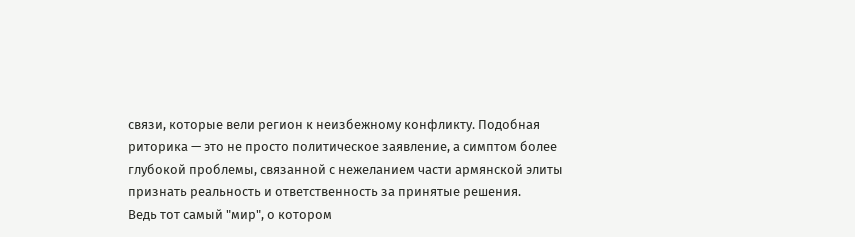связи, которые вели регион к неизбежному конфликту. Подобная риторика — это не просто политическое заявление, а симптом более глубокой проблемы, связанной с нежеланием части армянской элиты признать реальность и ответственность за принятые решения.
Ведь тот самый "мир", о котором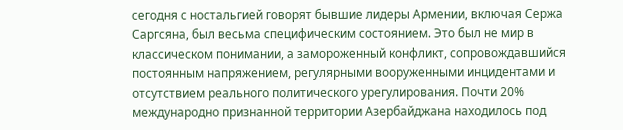сегодня с ностальгией говорят бывшие лидеры Армении, включая Сержа Саргсяна, был весьма специфическим состоянием. Это был не мир в классическом понимании, а замороженный конфликт, сопровождавшийся постоянным напряжением, регулярными вооруженными инцидентами и отсутствием реального политического урегулирования. Почти 20% международно признанной территории Азербайджана находилось под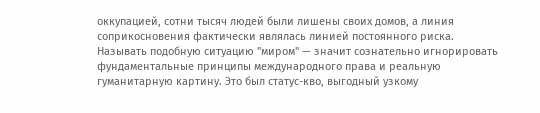оккупацией, сотни тысяч людей были лишены своих домов, а линия соприкосновения фактически являлась линией постоянного риска.
Называть подобную ситуацию "миром" — значит сознательно игнорировать фундаментальные принципы международного права и реальную гуманитарную картину. Это был статус-кво, выгодный узкому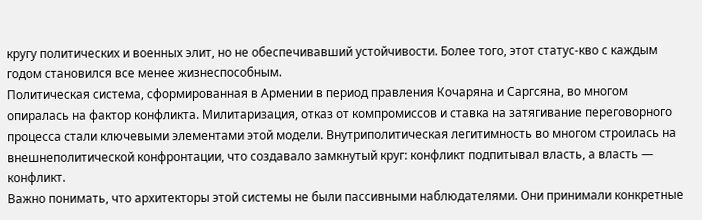кругу политических и военных элит, но не обеспечивавший устойчивости. Более того, этот статус-кво с каждым годом становился все менее жизнеспособным.
Политическая система, сформированная в Армении в период правления Кочаряна и Саргсяна, во многом опиралась на фактор конфликта. Милитаризация, отказ от компромиссов и ставка на затягивание переговорного процесса стали ключевыми элементами этой модели. Внутриполитическая легитимность во многом строилась на внешнеполитической конфронтации, что создавало замкнутый круг: конфликт подпитывал власть, а власть — конфликт.
Важно понимать, что архитекторы этой системы не были пассивными наблюдателями. Они принимали конкретные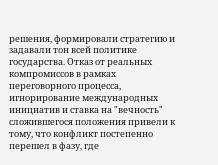решения, формировали стратегию и задавали тон всей политике государства. Отказ от реальных компромиссов в рамках переговорного процесса, игнорирование международных инициатив и ставка на "вечность" сложившегося положения привели к тому, что конфликт постепенно перешел в фазу, где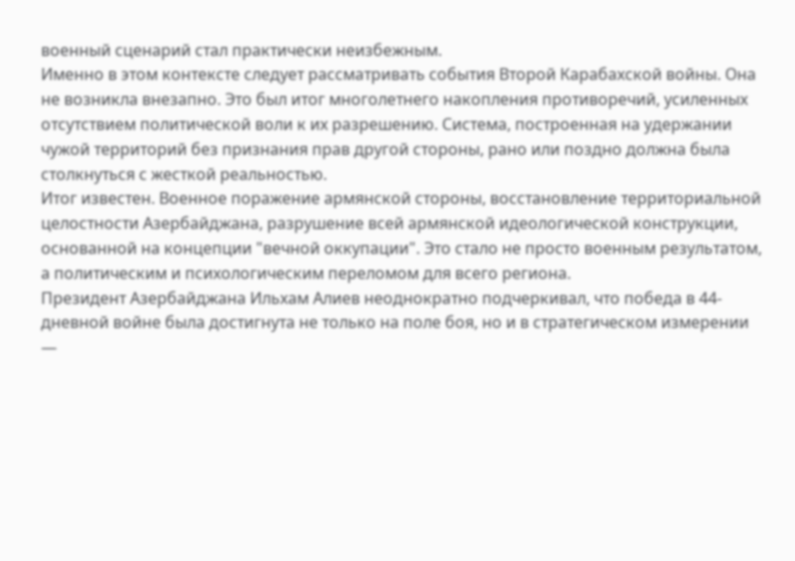военный сценарий стал практически неизбежным.
Именно в этом контексте следует рассматривать события Второй Карабахской войны. Она не возникла внезапно. Это был итог многолетнего накопления противоречий, усиленных отсутствием политической воли к их разрешению. Система, построенная на удержании чужой территорий без признания прав другой стороны, рано или поздно должна была столкнуться с жесткой реальностью.
Итог известен. Военное поражение армянской стороны, восстановление территориальной целостности Азербайджана, разрушение всей армянской идеологической конструкции, основанной на концепции "вечной оккупации". Это стало не просто военным результатом, а политическим и психологическим переломом для всего региона.
Президент Азербайджана Ильхам Алиев неоднократно подчеркивал, что победа в 44-дневной войне была достигнута не только на поле боя, но и в стратегическом измерении —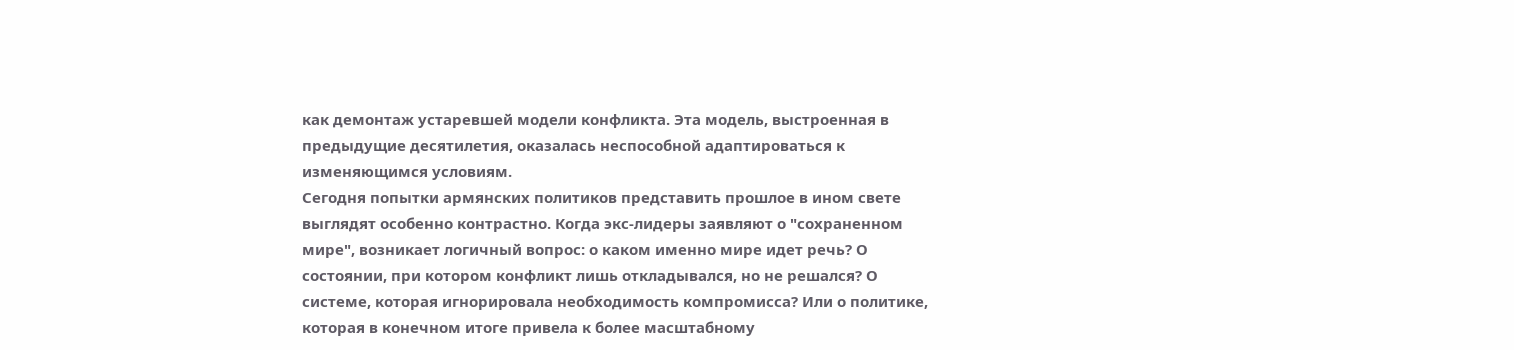как демонтаж устаревшей модели конфликта. Эта модель, выстроенная в предыдущие десятилетия, оказалась неспособной адаптироваться к изменяющимся условиям.
Сегодня попытки армянских политиков представить прошлое в ином свете выглядят особенно контрастно. Когда экс-лидеры заявляют о "сохраненном мире", возникает логичный вопрос: о каком именно мире идет речь? О состоянии, при котором конфликт лишь откладывался, но не решался? О системе, которая игнорировала необходимость компромисса? Или о политике, которая в конечном итоге привела к более масштабному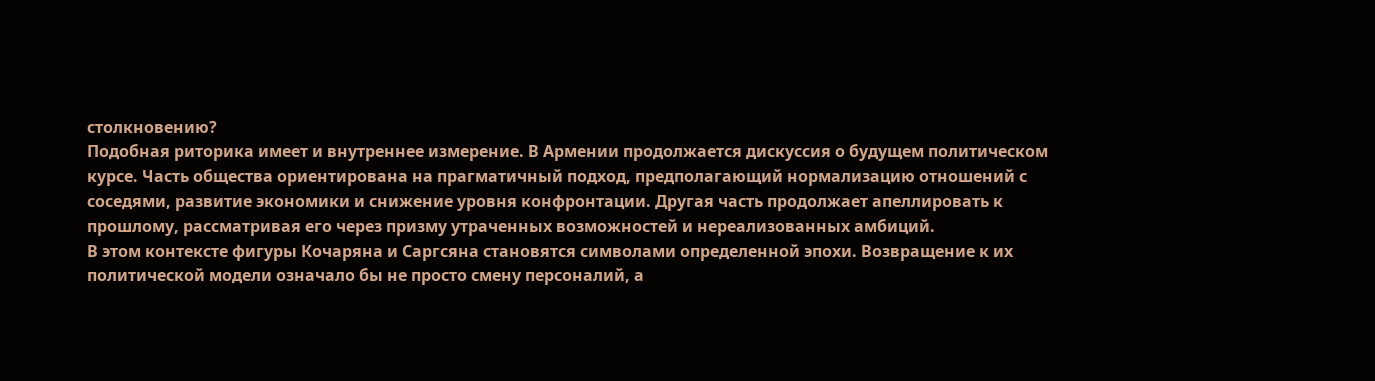столкновению?
Подобная риторика имеет и внутреннее измерение. В Армении продолжается дискуссия о будущем политическом курсе. Часть общества ориентирована на прагматичный подход, предполагающий нормализацию отношений с соседями, развитие экономики и снижение уровня конфронтации. Другая часть продолжает апеллировать к прошлому, рассматривая его через призму утраченных возможностей и нереализованных амбиций.
В этом контексте фигуры Кочаряна и Саргсяна становятся символами определенной эпохи. Возвращение к их политической модели означало бы не просто смену персоналий, а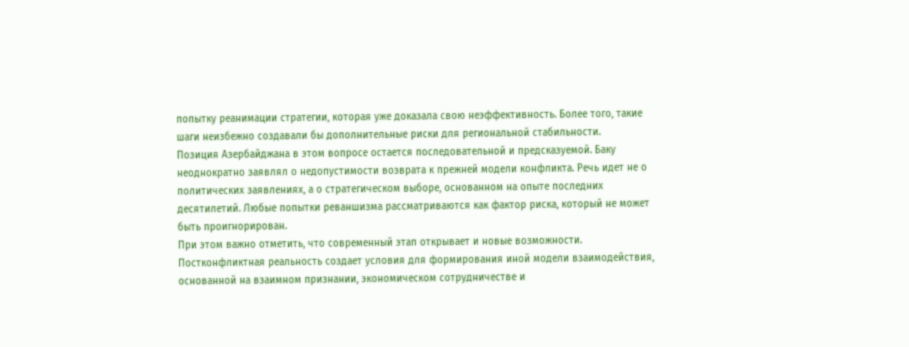попытку реанимации стратегии, которая уже доказала свою неэффективность. Более того, такие шаги неизбежно создавали бы дополнительные риски для региональной стабильности.
Позиция Азербайджана в этом вопросе остается последовательной и предсказуемой. Баку неоднократно заявлял о недопустимости возврата к прежней модели конфликта. Речь идет не о политических заявлениях, а о стратегическом выборе, основанном на опыте последних десятилетий. Любые попытки реваншизма рассматриваются как фактор риска, который не может быть проигнорирован.
При этом важно отметить, что современный этап открывает и новые возможности. Постконфликтная реальность создает условия для формирования иной модели взаимодействия, основанной на взаимном признании, экономическом сотрудничестве и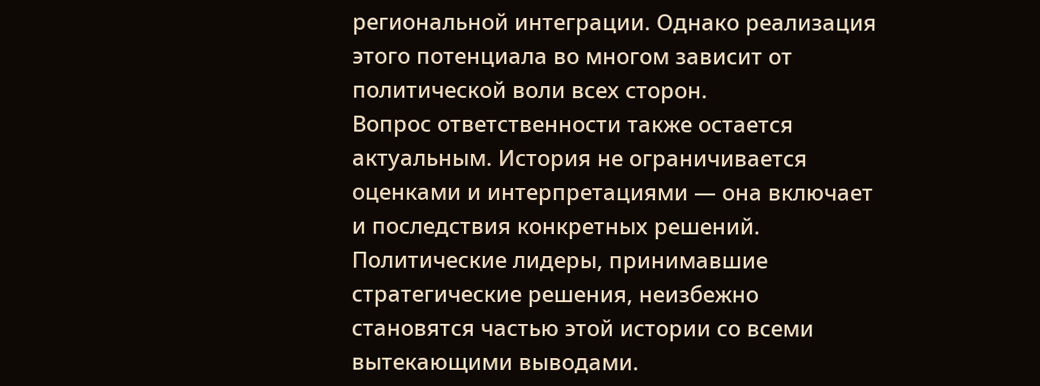региональной интеграции. Однако реализация этого потенциала во многом зависит от политической воли всех сторон.
Вопрос ответственности также остается актуальным. История не ограничивается оценками и интерпретациями — она включает и последствия конкретных решений. Политические лидеры, принимавшие стратегические решения, неизбежно становятся частью этой истории со всеми вытекающими выводами.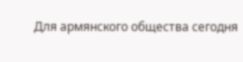Для армянского общества сегодня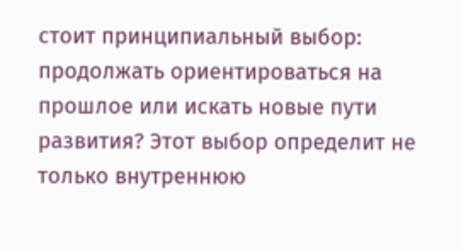стоит принципиальный выбор: продолжать ориентироваться на прошлое или искать новые пути развития? Этот выбор определит не только внутреннюю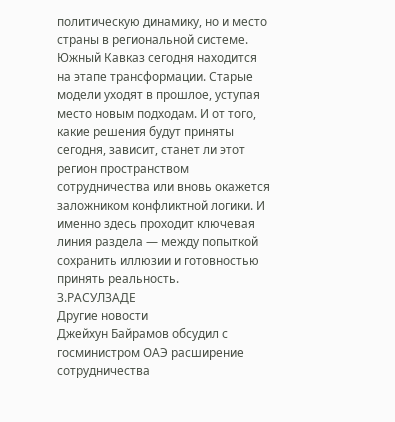политическую динамику, но и место страны в региональной системе.
Южный Кавказ сегодня находится на этапе трансформации. Старые модели уходят в прошлое, уступая место новым подходам. И от того, какие решения будут приняты сегодня, зависит, станет ли этот регион пространством сотрудничества или вновь окажется заложником конфликтной логики. И именно здесь проходит ключевая линия раздела — между попыткой сохранить иллюзии и готовностью принять реальность.
З.РАСУЛЗАДЕ
Другие новости
Джейхун Байрамов обсудил с госминистром ОАЭ расширение сотрудничества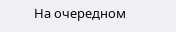На очередном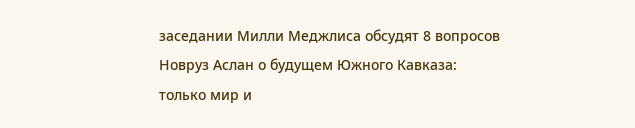заседании Милли Меджлиса обсудят 8 вопросов
Новруз Аслан о будущем Южного Кавказа: только мир и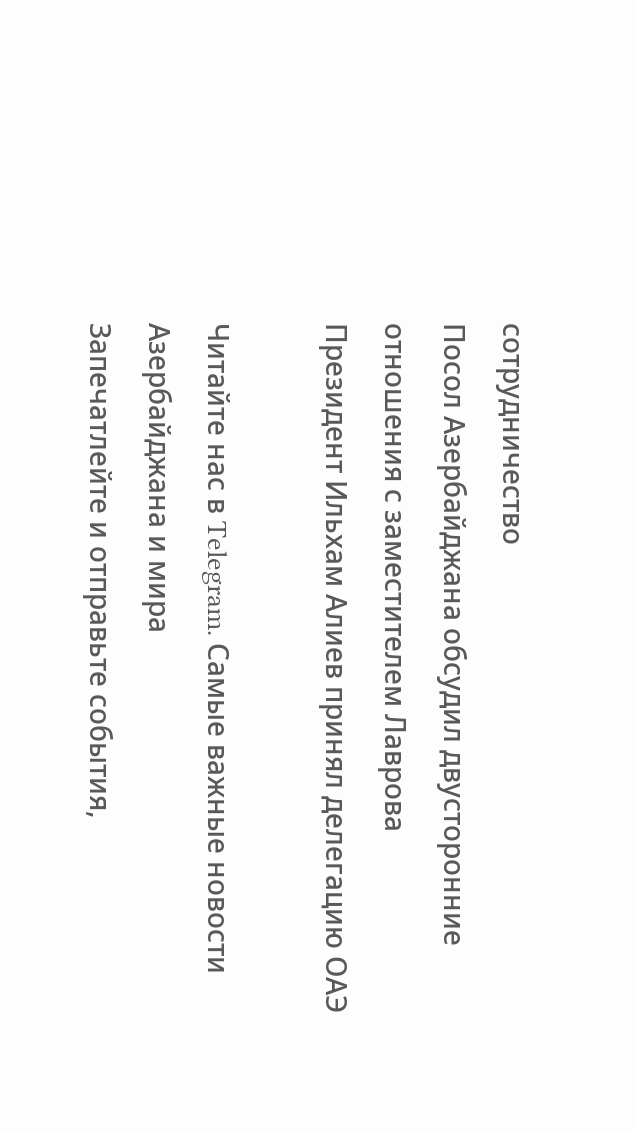сотрудничество
Посол Азербайджана обсудил двусторонние отношения с заместителем Лаврова
Президент Ильхам Алиев принял делегацию ОАЭ

Читайте нас в Telegram. Самые важные новости Азербайджана и мира
Запечатлейте и отправьте события,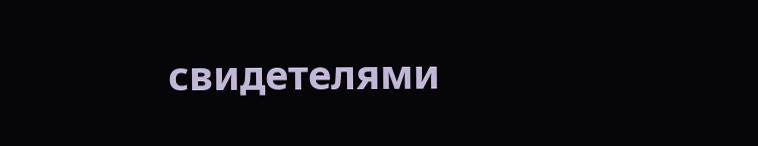свидетелями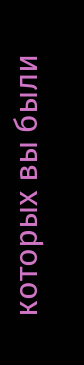которых вы были